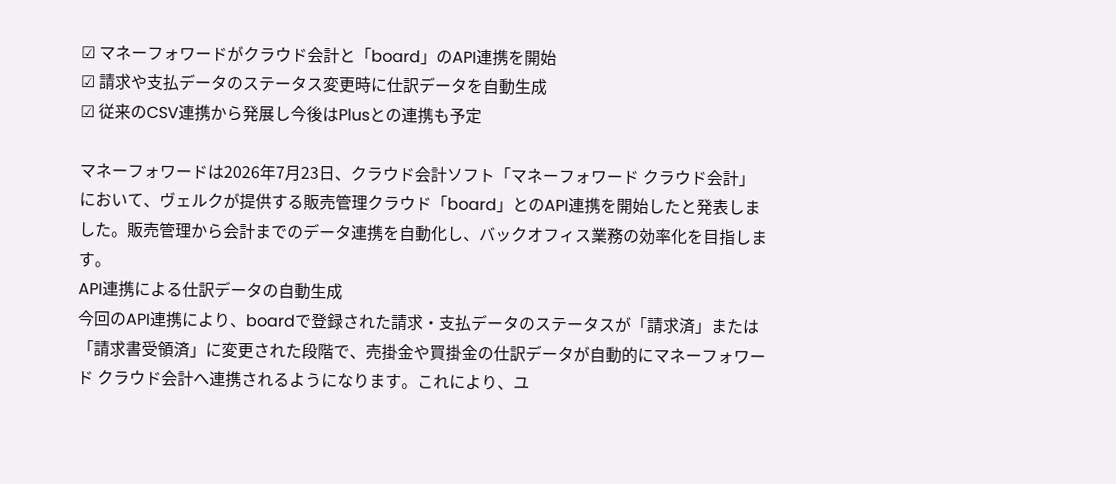☑ マネーフォワードがクラウド会計と「board」のAPI連携を開始
☑ 請求や支払データのステータス変更時に仕訳データを自動生成
☑ 従来のCSV連携から発展し今後はPlusとの連携も予定

マネーフォワードは2026年7月23日、クラウド会計ソフト「マネーフォワード クラウド会計」において、ヴェルクが提供する販売管理クラウド「board」とのAPI連携を開始したと発表しました。販売管理から会計までのデータ連携を自動化し、バックオフィス業務の効率化を目指します。
API連携による仕訳データの自動生成
今回のAPI連携により、boardで登録された請求・支払データのステータスが「請求済」または「請求書受領済」に変更された段階で、売掛金や買掛金の仕訳データが自動的にマネーフォワード クラウド会計へ連携されるようになります。これにより、ユ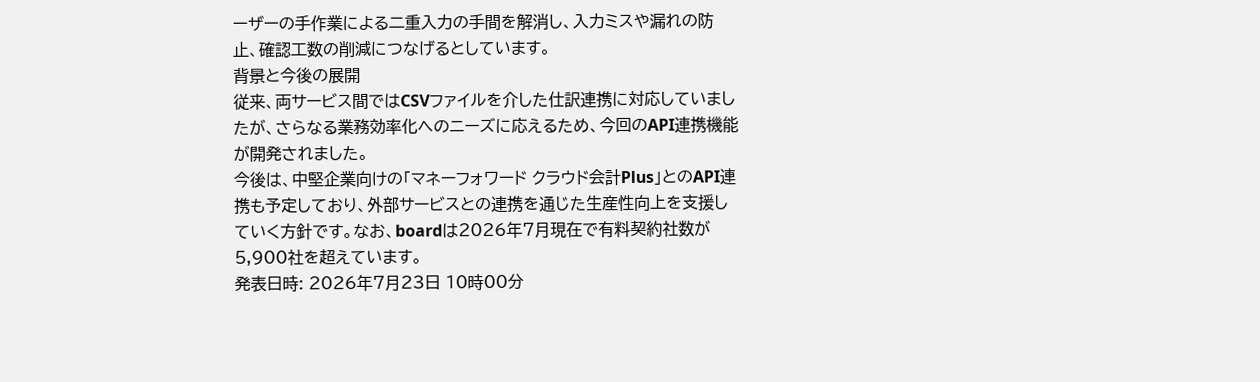ーザーの手作業による二重入力の手間を解消し、入力ミスや漏れの防止、確認工数の削減につなげるとしています。
背景と今後の展開
従来、両サービス間ではCSVファイルを介した仕訳連携に対応していましたが、さらなる業務効率化へのニーズに応えるため、今回のAPI連携機能が開発されました。
今後は、中堅企業向けの「マネーフォワード クラウド会計Plus」とのAPI連携も予定しており、外部サービスとの連携を通じた生産性向上を支援していく方針です。なお、boardは2026年7月現在で有料契約社数が5,900社を超えています。
発表日時: 2026年7月23日 10時00分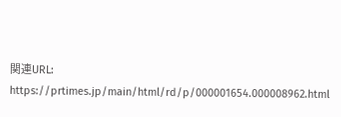関連URL: https://prtimes.jp/main/html/rd/p/000001654.000008962.html